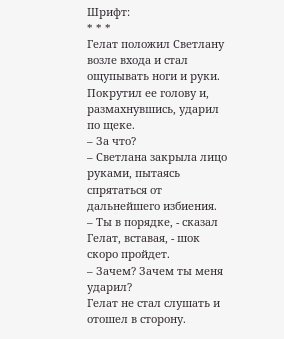Шрифт:
* * *
Гелат положил Светлану возле входа и стал ощупывать ноги и руки. Покрутил ее голову и, размахнувшись, ударил по щеке.
– За что?
– Светлана закрыла лицо руками, пытаясь спрятаться от дальнейшего избиения.
– Ты в порядке, - сказал Гелат, вставая, - шок скоро пройдет.
– Зачем? Зачем ты меня ударил?
Гелат не стал слушать и отошел в сторону.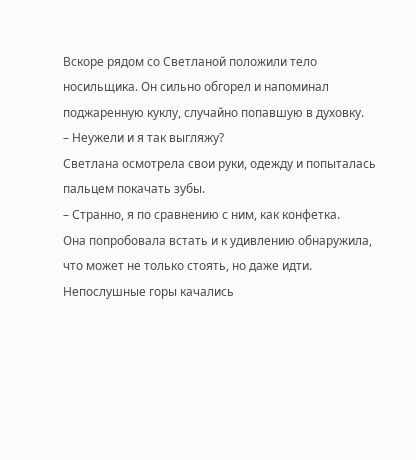Вскоре рядом со Светланой положили тело носильщика. Он сильно обгорел и напоминал поджаренную куклу, случайно попавшую в духовку.
– Неужели и я так выгляжу?
Светлана осмотрела свои руки, одежду и попыталась пальцем покачать зубы.
– Странно, я по сравнению с ним, как конфетка.
Она попробовала встать и к удивлению обнаружила, что может не только стоять, но даже идти. Непослушные горы качались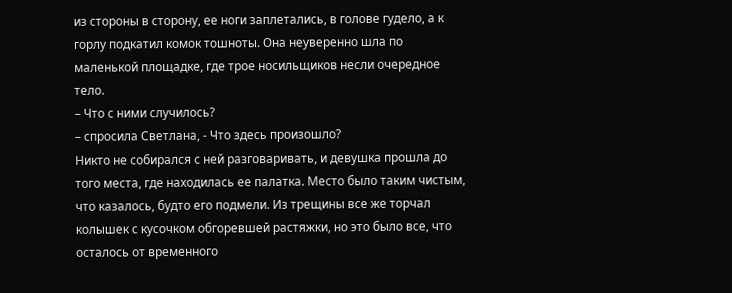из стороны в сторону, ее ноги заплетались, в голове гудело, а к горлу подкатил комок тошноты. Она неуверенно шла по маленькой площадке, где трое носильщиков несли очередное тело.
– Что с ними случилось?
– спросила Светлана, - Что здесь произошло?
Никто не собирался с ней разговаривать, и девушка прошла до того места, где находилась ее палатка. Место было таким чистым, что казалось, будто его подмели. Из трещины все же торчал колышек с кусочком обгоревшей растяжки, но это было все, что осталось от временного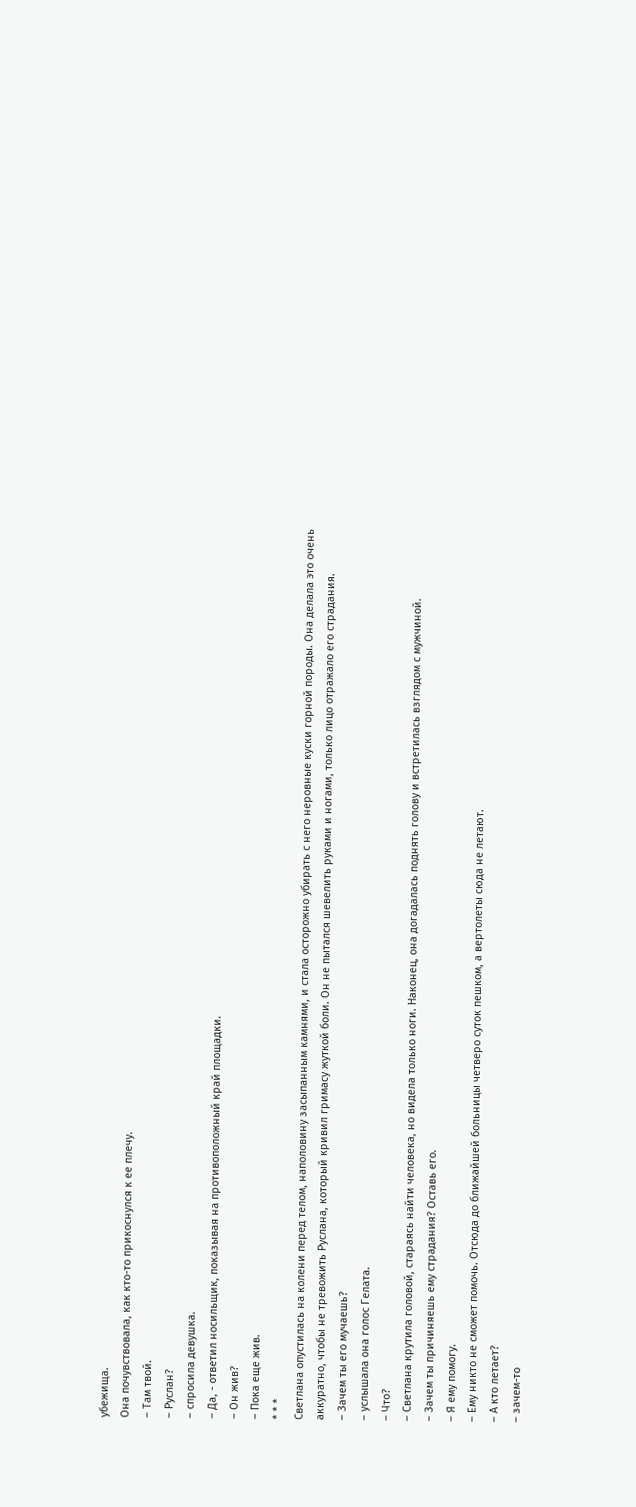убежища.
Она почувствовала, как кто-то прикоснулся к ее плечу.
– Там твой.
– Руслан?
– спросила девушка.
– Да, - ответил носильщик, показывая на противоположный край площадки.
– Он жив?
– Пока еще жив.
* * *
Светлана опустилась на колени перед телом, наполовину засыпанным камнями, и стала осторожно убирать с него неровные куски горной породы. Она делала это очень аккуратно, чтобы не тревожить Руслана, который кривил гримасу жуткой боли. Он не пытался шевелить руками и ногами, только лицо отражало его страдания.
– Зачем ты его мучаешь?
– услышала она голос Гелата.
– Что?
– Светлана крутила головой, стараясь найти человека, но видела только ноги. Наконец, она догадалась поднять голову и встретилась взглядом с мужчиной.
– Зачем ты причиняешь ему страдания? Оставь его.
– Я ему помогу.
– Ему никто не сможет помочь. Отсюда до ближайшей больницы четверо суток пешком, а вертолеты сюда не летают.
– А кто летает?
– зачем-то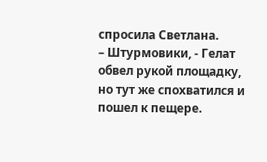спросила Светлана.
– Штурмовики, - Гелат обвел рукой площадку, но тут же спохватился и пошел к пещере.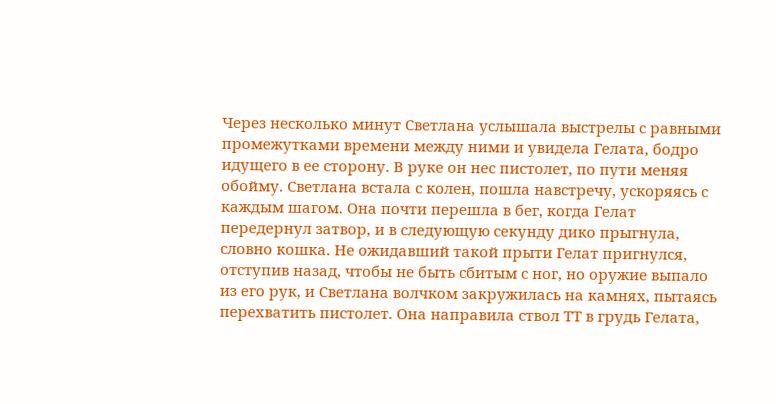Через несколько минут Светлана услышала выстрелы с равными промежутками времени между ними и увидела Гелата, бодро идущего в ее сторону. В руке он нес пистолет, по пути меняя обойму. Светлана встала с колен, пошла навстречу, ускоряясь с каждым шагом. Она почти перешла в бег, когда Гелат передернул затвор, и в следующую секунду дико прыгнула, словно кошка. Не ожидавший такой прыти Гелат пригнулся, отступив назад, чтобы не быть сбитым с ног, но оружие выпало из его рук, и Светлана волчком закружилась на камнях, пытаясь перехватить пистолет. Она направила ствол ТТ в грудь Гелата,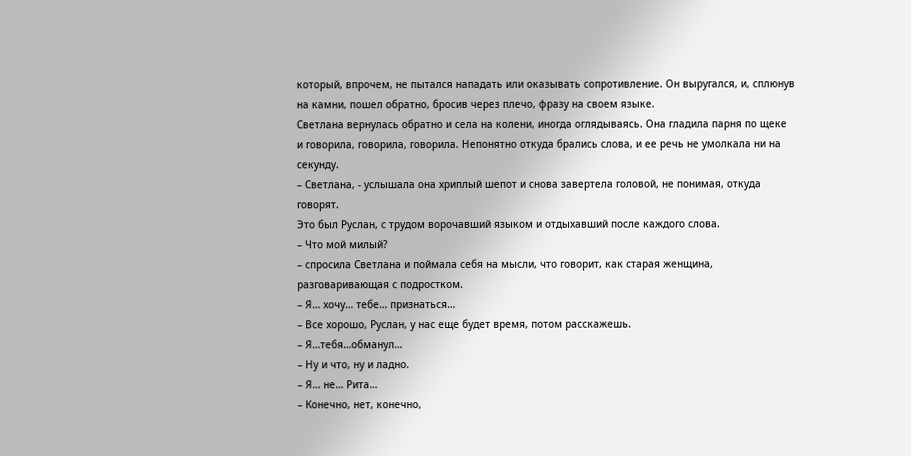который, впрочем, не пытался нападать или оказывать сопротивление. Он выругался, и, сплюнув на камни, пошел обратно, бросив через плечо, фразу на своем языке.
Светлана вернулась обратно и села на колени, иногда оглядываясь. Она гладила парня по щеке и говорила, говорила, говорила. Непонятно откуда брались слова, и ее речь не умолкала ни на секунду.
– Светлана, - услышала она хриплый шепот и снова завертела головой, не понимая, откуда говорят.
Это был Руслан, с трудом ворочавший языком и отдыхавший после каждого слова.
– Что мой милый?
– спросила Светлана и поймала себя на мысли, что говорит, как старая женщина, разговаривающая с подростком.
– Я… хочу… тебе… признаться…
– Все хорошо, Руслан, у нас еще будет время, потом расскажешь.
– Я…тебя…обманул…
– Ну и что, ну и ладно.
– Я… не… Рита…
– Конечно, нет, конечно,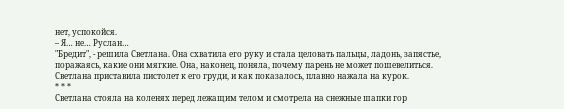нет, успокойся.
– Я… не… Руслан…
"Бредит", - решила Светлана. Она схватила его руку и стала целовать пальцы, ладонь, запястье, поражаясь, какие они мягкие. Она, наконец, поняла, почему парень не может пошевелиться. Светлана приставила пистолет к его груди, и как показалось, плавно нажала на курок.
* * *
Светлана стояла на коленях перед лежащим телом и смотрела на снежные шапки гор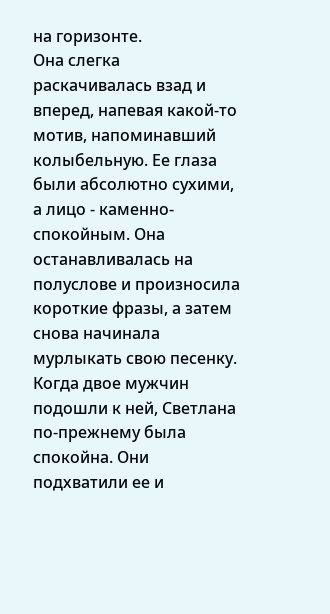на горизонте.
Она слегка раскачивалась взад и вперед, напевая какой-то мотив, напоминавший колыбельную. Ее глаза были абсолютно сухими, а лицо - каменно-спокойным. Она останавливалась на полуслове и произносила короткие фразы, а затем снова начинала мурлыкать свою песенку. Когда двое мужчин подошли к ней, Светлана по-прежнему была спокойна. Они подхватили ее и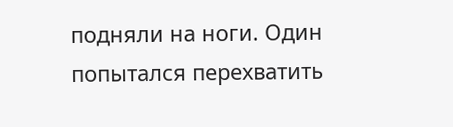подняли на ноги. Один попытался перехватить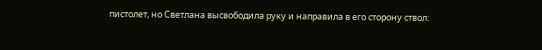пистолет, но Светлана высвободила руку и направила в его сторону ствол: